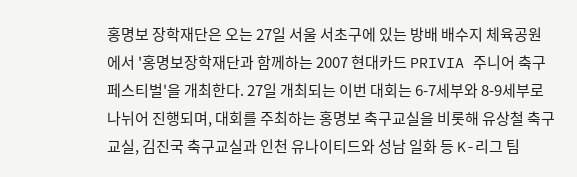홍명보 장학재단은 오는 27일 서울 서초구에 있는 방배 배수지 체육공원에서 '홍명보장학재단과 함께하는 2007 현대카드 PRIVIA 주니어 축구 페스티벌'을 개최한다. 27일 개최되는 이번 대회는 6-7세부와 8-9세부로 나뉘어 진행되며, 대회를 주최하는 홍명보 축구교실을 비롯해 유상철 축구교실, 김진국 축구교실과 인천 유나이티드와 성남 일화 등 K-리그 팀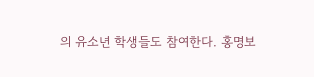의 유소년 학생들도 참여한다. 홍명보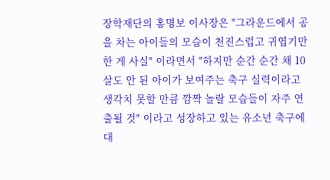장학재단의 홍명보 이사장은 "그라운드에서 공을 차는 아이들의 모습이 천진스럽고 귀엽기만 한 게 사실" 이라면서 "하지만 순간 순간 채 10살도 안 된 아이가 보여주는 축구 실력이라고 생각치 못할 만큼 깜짝 놀랄 모습들이 자주 연출될 것" 이라고 성장하고 있는 유소년 축구에 대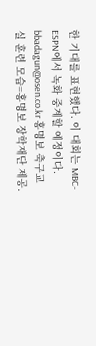한 기대를 표현했다. 이 대회는 MBC-ESPN에서 녹화 중계할 예정이다. bbadagun@osen.co.kr 홍명보 축구교실 훈련 모습=홍명보 장학재단 제공.